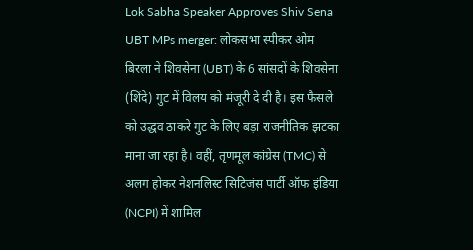Lok Sabha Speaker Approves Shiv Sena UBT MPs merger: लोकसभा स्पीकर ओम बिरला ने शिवसेना (UBT) के 6 सांसदों के शिवसेना (शिंदे) गुट में विलय को मंजूरी दे दी है। इस फैसले को उद्धव ठाकरे गुट के लिए बड़ा राजनीतिक झटका माना जा रहा है। वहीं, तृणमूल कांग्रेस (TMC) से अलग होकर नेशनलिस्ट सिटिजंस पार्टी ऑफ इंडिया (NCPI) में शामिल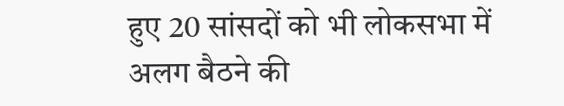हुए 20 सांसदों को भी लोकसभा में अलग बैठने की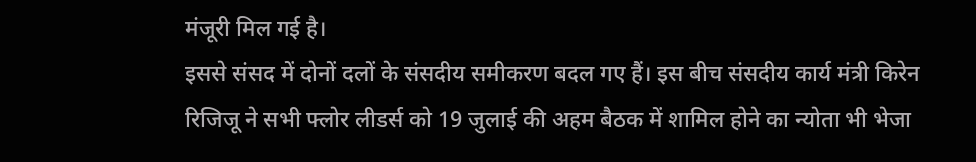मंजूरी मिल गई है।
इससे संसद में दोनों दलों के संसदीय समीकरण बदल गए हैं। इस बीच संसदीय कार्य मंत्री किरेन रिजिजू ने सभी फ्लोर लीडर्स को 19 जुलाई की अहम बैठक में शामिल होने का न्योता भी भेजा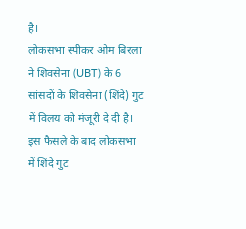है।
लोकसभा स्पीकर ओम बिरला ने शिवसेना (UBT) के 6 सांसदों के शिवसेना (शिंदे) गुट में विलय को मंजूरी दे दी है। इस फैसले के बाद लोकसभा में शिंदे गुट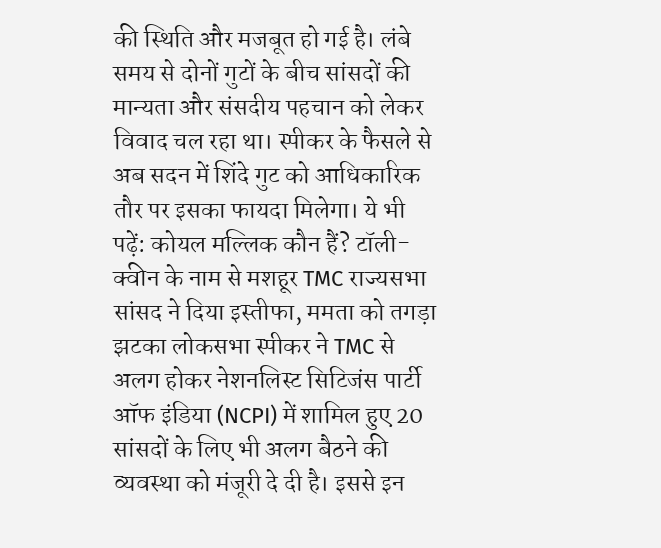की स्थिति और मजबूत हो गई है। लंबे समय से दोनों गुटों के बीच सांसदों की मान्यता और संसदीय पहचान को लेकर विवाद चल रहा था। स्पीकर के फैसले से अब सदन में शिंदे गुट को आधिकारिक तौर पर इसका फायदा मिलेगा। ये भी पढ़ें: कोयल मल्लिक कौन हैं? टॉली-क्वीन के नाम से मशहूर TMC राज्यसभा सांसद ने दिया इस्तीफा, ममता को तगड़ा झटका लोकसभा स्पीकर ने TMC से अलग होकर नेशनलिस्ट सिटिजंस पार्टी ऑफ इंडिया (NCPI) में शामिल हुए 20 सांसदों के लिए भी अलग बैठने की व्यवस्था को मंजूरी दे दी है। इससे इन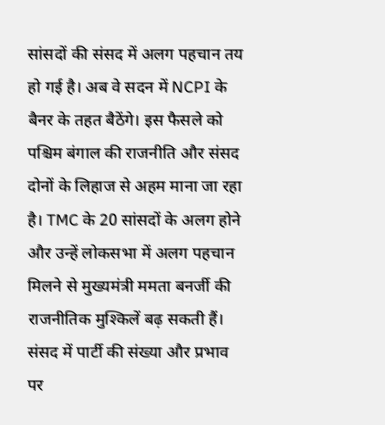सांसदों की संसद में अलग पहचान तय हो गई है। अब वे सदन में NCPI के बैनर के तहत बैठेंगे। इस फैसले को पश्चिम बंगाल की राजनीति और संसद दोनों के लिहाज से अहम माना जा रहा है। TMC के 20 सांसदों के अलग होने और उन्हें लोकसभा में अलग पहचान मिलने से मुख्यमंत्री ममता बनर्जी की राजनीतिक मुश्किलें बढ़ सकती हैं। संसद में पार्टी की संख्या और प्रभाव पर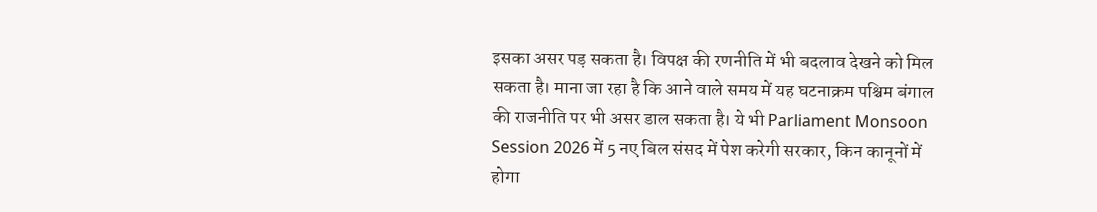इसका असर पड़ सकता है। विपक्ष की रणनीति में भी बदलाव देखने को मिल सकता है। माना जा रहा है कि आने वाले समय में यह घटनाक्रम पश्चिम बंगाल की राजनीति पर भी असर डाल सकता है। ये भी Parliament Monsoon Session 2026 में 5 नए बिल संसद में पेश करेगी सरकार, किन कानूनों में होगा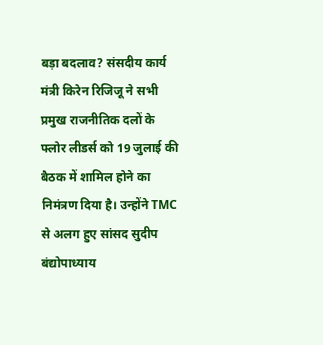बड़ा बदलाव? संसदीय कार्य मंत्री किरेन रिजिजू ने सभी प्रमुख राजनीतिक दलों के फ्लोर लीडर्स को 19 जुलाई की बैठक में शामिल होने का निमंत्रण दिया है। उन्होंने TMC से अलग हुए सांसद सुदीप बंद्योपाध्याय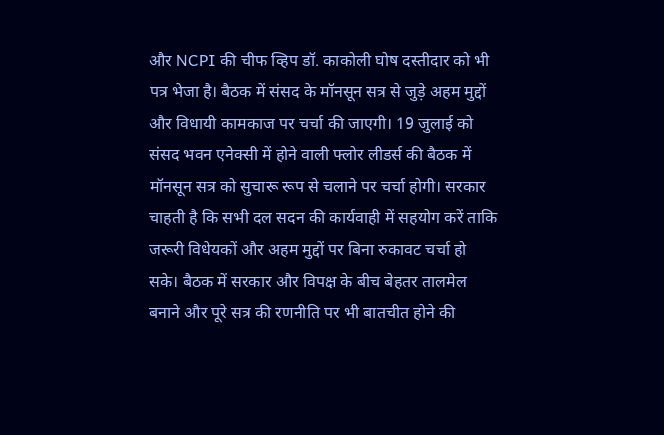और NCPI की चीफ व्हिप डॉ. काकोली घोष दस्तीदार को भी पत्र भेजा है। बैठक में संसद के मॉनसून सत्र से जुड़े अहम मुद्दों और विधायी कामकाज पर चर्चा की जाएगी। 19 जुलाई को संसद भवन एनेक्सी में होने वाली फ्लोर लीडर्स की बैठक में मॉनसून सत्र को सुचारू रूप से चलाने पर चर्चा होगी। सरकार चाहती है कि सभी दल सदन की कार्यवाही में सहयोग करें ताकि जरूरी विधेयकों और अहम मुद्दों पर बिना रुकावट चर्चा हो सके। बैठक में सरकार और विपक्ष के बीच बेहतर तालमेल बनाने और पूरे सत्र की रणनीति पर भी बातचीत होने की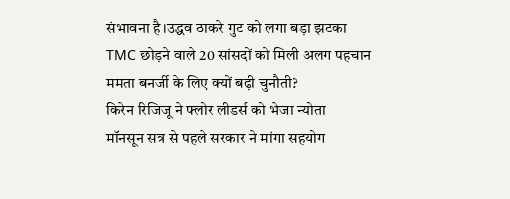संभावना है।उद्धव ठाकरे गुट को लगा बड़ा झटका
TMC छोड़ने वाले 20 सांसदों को मिली अलग पहचान
ममता बनर्जी के लिए क्यों बढ़ी चुनौती?
किरेन रिजिजू ने फ्लोर लीडर्स को भेजा न्योता
मॉनसून सत्र से पहले सरकार ने मांगा सहयोग